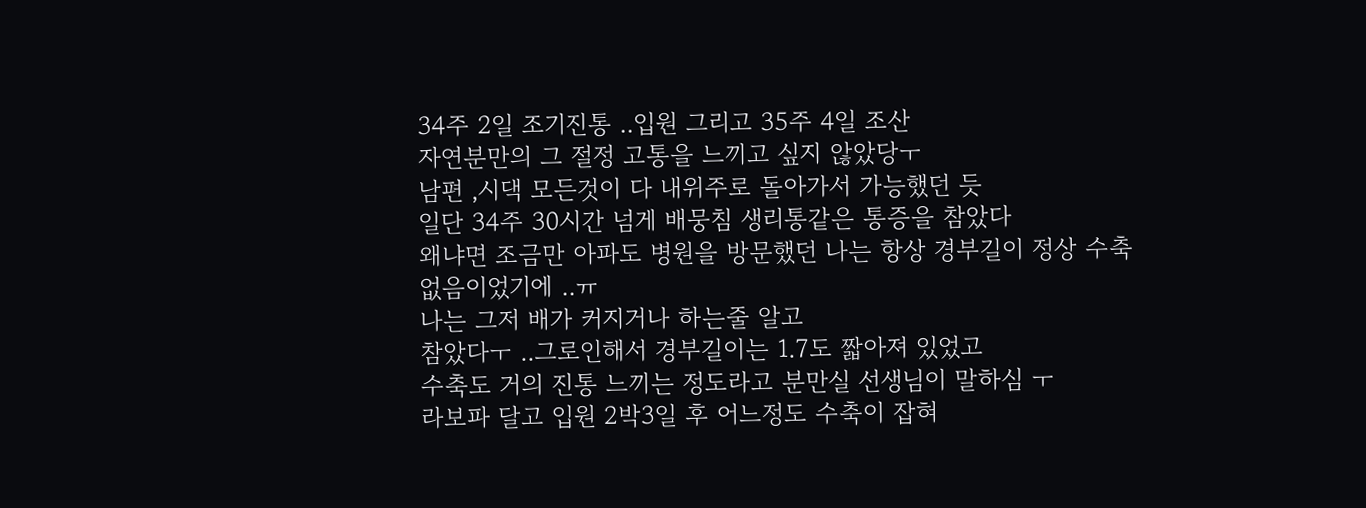34주 2일 조기진통 ..입원 그리고 35주 4일 조산
자연분만의 그 절정 고통을 느끼고 싶지 않았당ㅜ
남편 ,시댁 모든것이 다 내위주로 돌아가서 가능했던 듯
일단 34주 30시간 넘게 배뭉침 생리통같은 통증을 참았다
왜냐면 조금만 아파도 병원을 방문했던 나는 항상 경부길이 정상 수축없음이었기에 ..ㅠ
나는 그저 배가 커지거나 하는줄 알고
참았다ㅜ ..그로인해서 경부길이는 1.7도 짧아져 있었고
수축도 거의 진통 느끼는 정도라고 분만실 선생님이 말하심 ㅜ
라보파 달고 입원 2박3일 후 어느정도 수축이 잡혀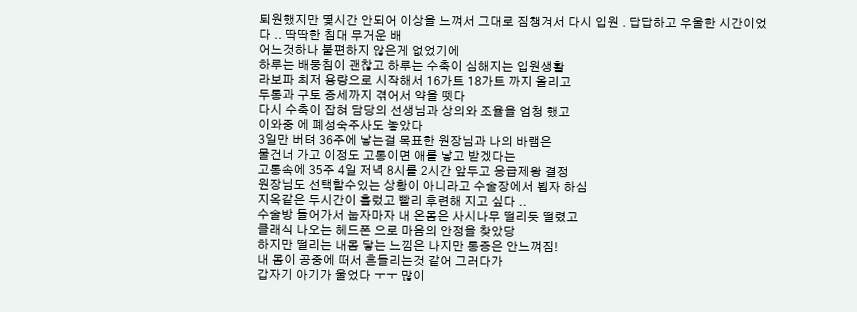퇴원했지만 몇시간 안되어 이상을 느껴서 그대로 짐챙겨서 다시 입원 . 답답하고 우울한 시간이었다 .. 딱딱한 침대 무거운 배
어느것하나 불편하지 않은게 없었기에
하루는 배뭉침이 괜찮고 하루는 수축이 심해지는 입원생활
라보파 최저 용량으로 시작해서 16가트 18가트 까지 올리고
두통과 구토 증세까지 겪어서 약을 뗏다
다시 수축이 잡혀 담당의 선생님과 상의와 조율을 엄청 했고
이와중 에 폐성숙주사도 놓았다
3일만 버텨 36주에 낳는걸 목표한 원장님과 나의 바램은
물건너 가고 이정도 고통이면 애를 낳고 받겠다는
고통속에 35주 4일 저녁 8시를 2시간 앞두고 응급제왕 결정
원장님도 선택할수있는 상황이 아니라고 수술장에서 뵙자 하심
지옥같은 두시간이 흘렀고 빨리 후련해 지고 싶다 ..
수술방 들어가서 눕자마자 내 온몸은 사시나무 떨리듯 떨렸고
클래식 나오는 헤드폰 으로 마음의 안정을 찾았당
하지만 떨리는 내몸 닿는 느낌은 나지만 통증은 안느껴짐!
내 몸이 공중에 떠서 흔들리는것 같어 그러다가
갑자기 아기가 울었다 ㅜㅜ 많이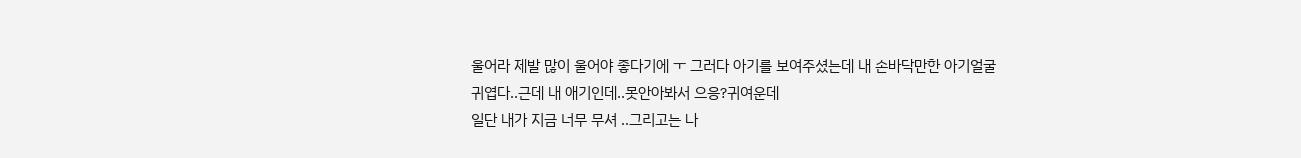울어라 제발 많이 울어야 좋다기에 ㅜ 그러다 아기를 보여주셨는데 내 손바닥만한 아기얼굴
귀엽다..근데 내 애기인데..못안아봐서 으응?귀여운데
일단 내가 지금 너무 무셔 ..그리고는 나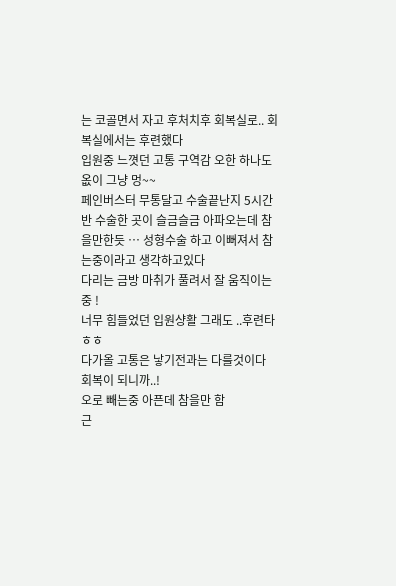는 코골면서 자고 후처치후 회복실로.. 회복실에서는 후련했다
입원중 느꼇던 고통 구역감 오한 하나도 옶이 그냥 멍~~
페인버스터 무통달고 수술끝난지 5시간 반 수술한 곳이 슬금슬금 아파오는데 참을만한듯 … 성형수술 하고 이뻐져서 참는중이라고 생각하고있다
다리는 금방 마취가 풀려서 잘 움직이는중 !
너무 힘들었던 입원샹활 그래도 ..후련타ㅎㅎ
다가올 고통은 낳기전과는 다를것이다 회복이 되니까..!
오로 빼는중 아픈데 참을만 함
근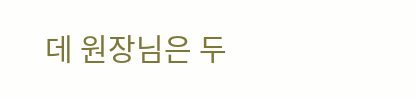데 원장님은 두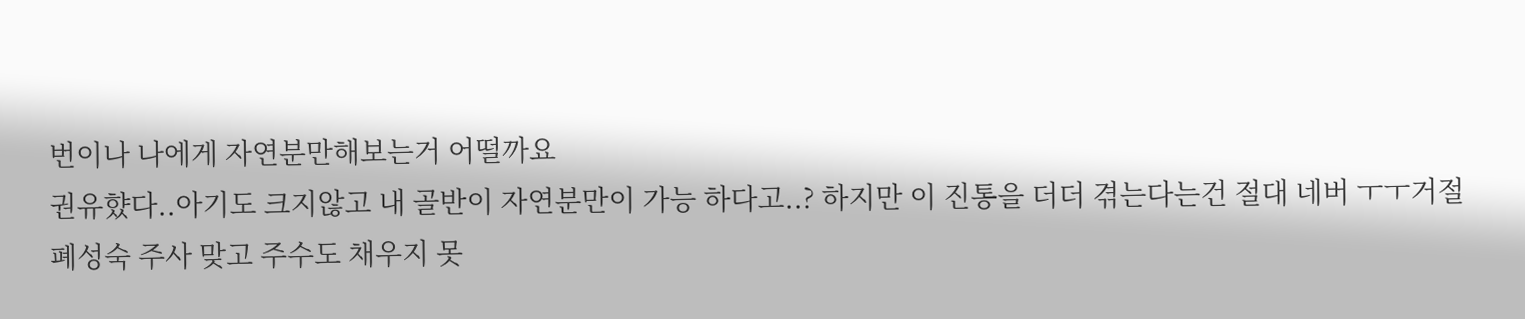번이나 나에게 자연분만해보는거 어떨까요
권유햤다..아기도 크지않고 내 골반이 자연분만이 가능 하다고..? 하지만 이 진통을 더더 겪는다는건 절대 네버 ㅜㅜ거절
폐성숙 주사 맞고 주수도 채우지 못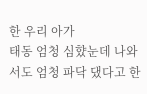한 우리 아가
태동 엄청 심햤눈데 나와서도 엄청 파닥 댔다고 한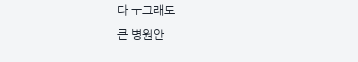다 ㅜ그래도
큰 병원안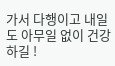가서 다행이고 내일도 아무일 없이 건강하길 !